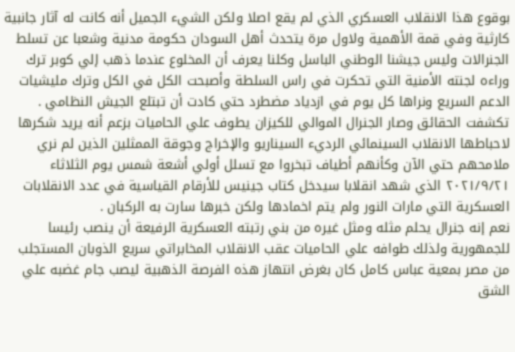بوقوع هذا الانقلاب العسكري الذي لم يقع اصلا ولكن الشيء الجميل أنه كانت له آثار جانبية كارثية وفي قمة الأهمية ولاول مرة يتحدث أهل السودان حكومة مدنية وشعبا عن تسلط الجنرالات وليس جيشنا الوطني الباسل وكلنا يعرف أن المخلوع عندما ذهب إلي كوبر ترك وراءه لجنته الأمنية التي تحكرت في راس السلطة وأصبحت الكل في الكل وترك مليشيات الدعم السريع ونراها كل يوم في ازدياد مضطرد حتي كادت أن تبتلع الجيش النظامي .
تكشفت الحقائق وصار الجنرال الموالي للكيزان يطوف علي الحاميات بزعم أنه يريد شكرها لاحباطها الانقلاب السينمائي الرديء السيناريو والإخراج وجوقة الممثلين الذين لم نري ملامحهم حتي الآن وكأنهم أطياف تبخروا مع تسلل أولي أشعة شمس يوم الثلاثاء ٢٠٢١/٩/٢١ الذي شهد انقلابا سيدخل كتاب جينيس للأرقام القياسية في عدد الانقلابات العسكرية التي مارات النور ولم يتم اخمادها ولكن خبرها سارت به الركبان .
نعم إنه جنرال يحلم مثله ومثل غيره من بني رتبته العسكرية الرفيعة أن ينصب رئيسا للجمهورية ولذلك طوافه علي الحاميات عقب الانقلاب المخابراتي سريع الذوبان المستجلب من مصر بمعية عباس كامل كان بغرض انتهاز هذه الفرصة الذهبية ليصب جام غضبه علي الشق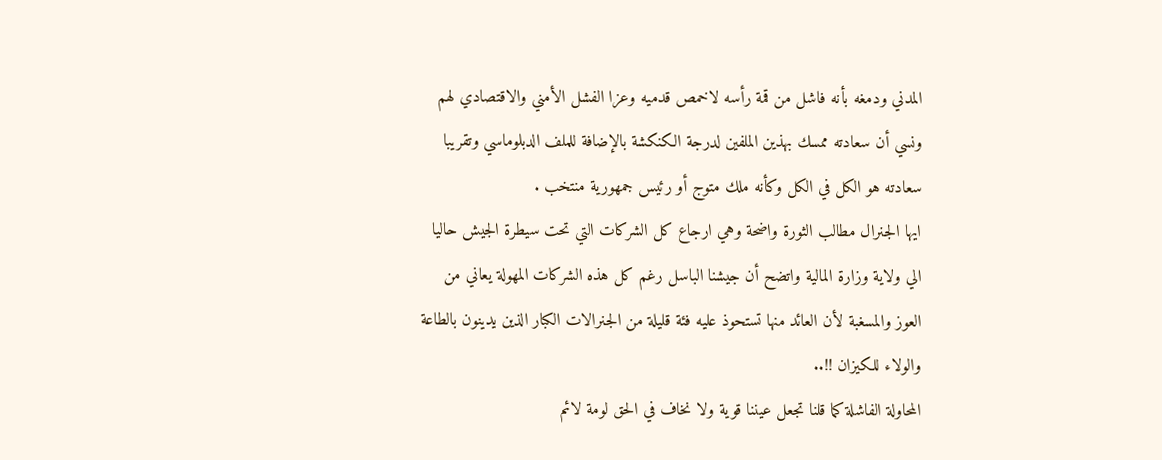المدني ودمغه بأنه فاشل من قمة رأسه لاخمص قدميه وعزا الفشل الأمني والاقتصادي لهم ونسي أن سعادته ممسك بهذين الملفين لدرجة الكنكشة بالإضافة للملف الدبلوماسي وتقريبا سعادته هو الكل في الكل وكأنه ملك متوج أو رئيس جمهورية منتخب .
ايها الجنرال مطالب الثورة واضحة وهي ارجاع كل الشركات التي تحت سيطرة الجيش حاليا الي ولاية وزارة المالية واتضح أن جيشنا الباسل رغم كل هذه الشركات المهولة يعاني من العوز والمسغبة لأن العائد منها تستحوذ عليه فئة قليلة من الجنرالات الكبار الذين يدينون بالطاعة والولاء للكيزان !!..
المحاولة الفاشلة كما قلنا تجعل عيننا قوية ولا نخاف في الحق لومة لائم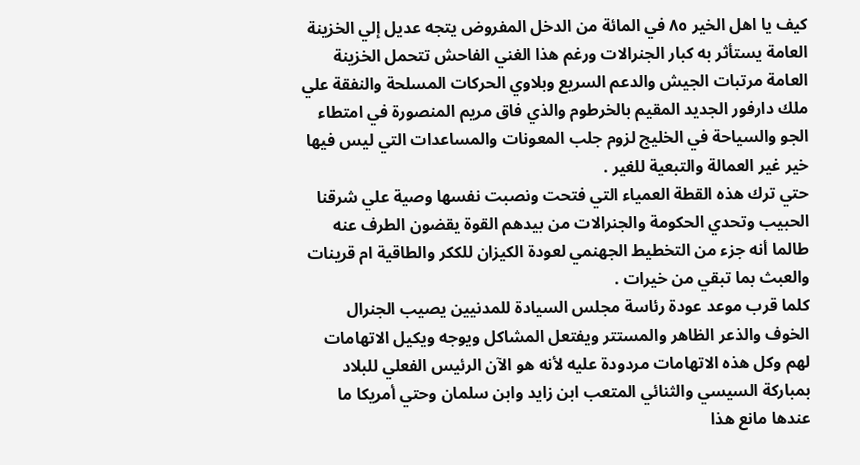كيف يا اهل الخير ٨٥ في المائة من الدخل المفروض يتجه عديل إلي الخزينة العامة يستأثر به كبار الجنرالات ورغم هذا الغني الفاحش تتحمل الخزينة العامة مرتبات الجيش والدعم السريع وبلاوي الحركات المسلحة والنفقة علي ملك دارفور الجديد المقيم بالخرطوم والذي فاق مريم المنصورة في امتطاء الجو والسياحة في الخليج لزوم جلب المعونات والمساعدات التي ليس فيها خير غير العمالة والتبعية للغير .
حتي ترك هذه القطة العمياء التي فتحت ونصبت نفسها وصية علي شرقنا الحبيب وتحدي الحكومة والجنرالات من بيدهم القوة يقضون الطرف عنه طالما أنه جزء من التخطيط الجهنمي لعودة الكيزان للككر والطاقية ام قرينات والعبث بما تبقي من خيرات .
كلما قرب موعد عودة رئاسة مجلس السيادة للمدنيين يصيب الجنرال الخوف والذعر الظاهر والمستتر ويفتعل المشاكل ويوجه ويكيل الاتهامات لهم وكل هذه الاتهامات مردودة عليه لأنه هو الآن الرئيس الفعلي للبلاد بمباركة السيسي والثنائي المتعب ابن زايد وابن سلمان وحتي أمريكا ما عندها مانع هذا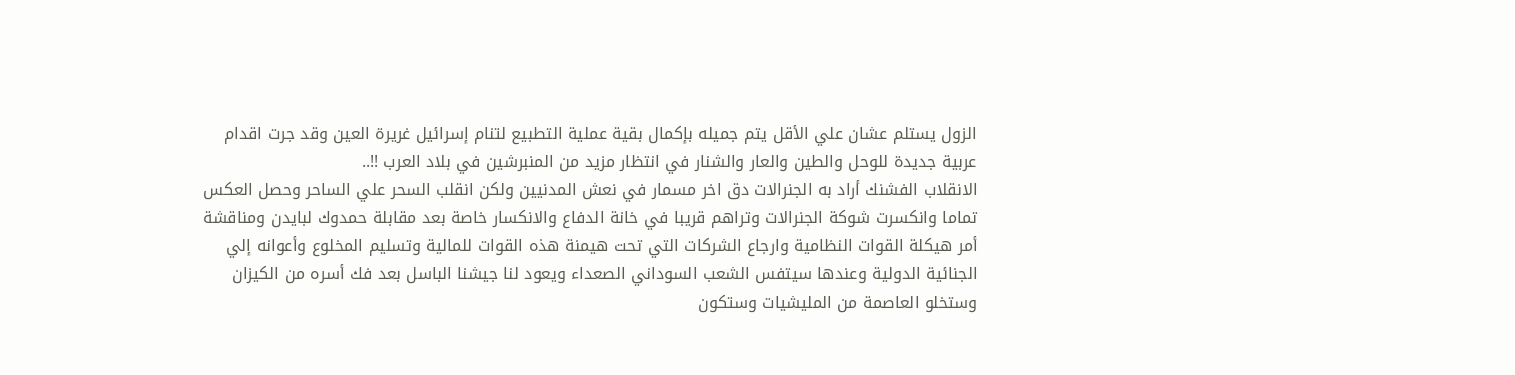الزول يستلم عشان علي الأقل يتم جميله بإكمال بقية عملية التطبيع لتنام إسرائيل غريرة العين وقد جرت اقدام عربية جديدة للوحل والطين والعار والشنار في انتظار مزيد من المنبرشين في بلاد العرب !!..
الانقلاب الفشنك أراد به الجنرالات دق اخر مسمار في نعش المدنيين ولكن انقلب السحر علي الساحر وحصل العكس تماما وانكسرت شوكة الجنرالات وتراهم قريبا في خانة الدفاع والانكسار خاصة بعد مقابلة حمدوك لبايدن ومناقشة أمر هيكلة القوات النظامية وارجاع الشركات التي تحت هيمنة هذه القوات للمالية وتسليم المخلوع وأعوانه إلي الجنائية الدولية وعندها سيتفس الشعب السوداني الصعداء ويعود لنا جيشنا الباسل بعد فك أسره من الكيزان وستخلو العاصمة من المليشيات وستكون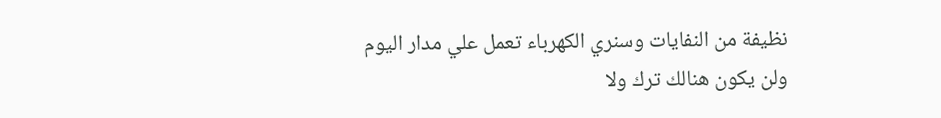نظيفة من النفايات وسنري الكهرباء تعمل علي مدار اليوم ولن يكون هنالك ترك ولا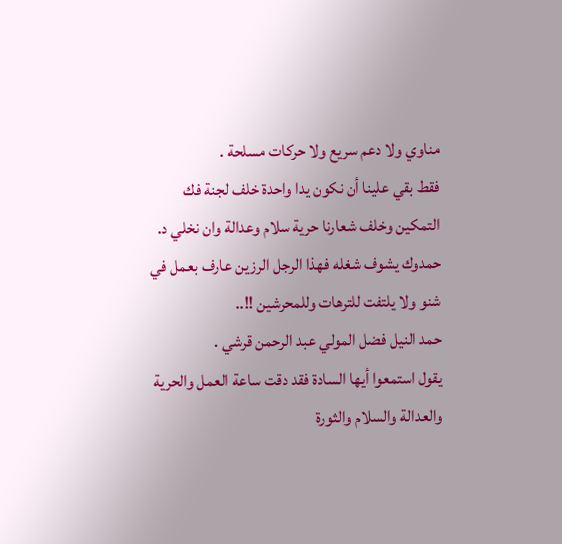مناوي ولا دعم سريع ولا حركات مسلحة .
فقط بقي علينا أن نكون يدا واحدة خلف لجنة فك التمكين وخلف شعارنا حرية سلام وعدالة وان نخلي د. حمدوك يشوف شغله فهذا الرجل الرزين عارف بعمل في شنو ولا يلتفت للترهات وللمحرشين !!..
حمد النيل فضل المولي عبد الرحمن قرشي .
يقول استمعوا أيها السادة فقد دقت ساعة العمل والحرية والعدالة والسلام والثورة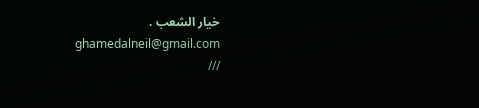خيار الشعب .
ghamedalneil@gmail.com
///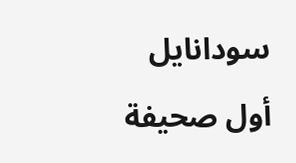سودانايل أول صحيفة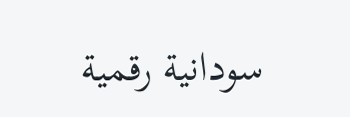سودانية رقمية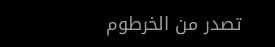تصدر من الخرطوم